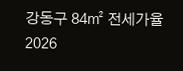강동구 84㎡ 전세가율 2026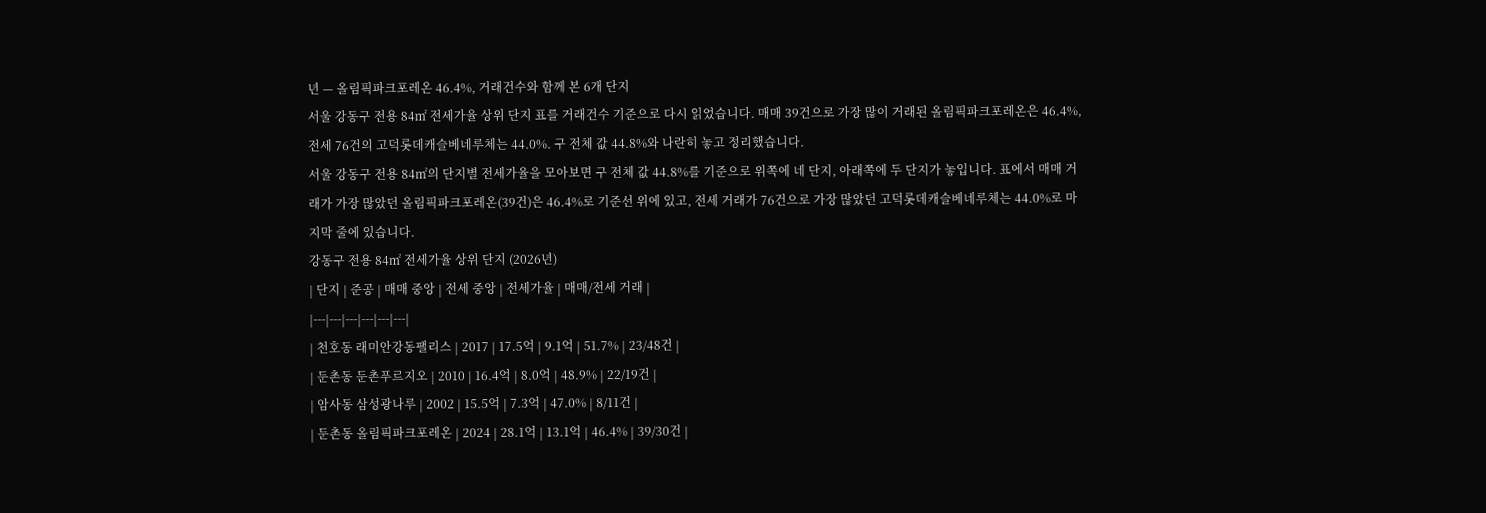년 — 올림픽파크포레온 46.4%, 거래건수와 함께 본 6개 단지
서울 강동구 전용 84㎡ 전세가율 상위 단지 표를 거래건수 기준으로 다시 읽었습니다. 매매 39건으로 가장 많이 거래된 올림픽파크포레온은 46.4%, 전세 76건의 고덕롯데캐슬베네루체는 44.0%. 구 전체 값 44.8%와 나란히 놓고 정리했습니다.
서울 강동구 전용 84㎡의 단지별 전세가율을 모아보면 구 전체 값 44.8%를 기준으로 위쪽에 네 단지, 아래쪽에 두 단지가 놓입니다. 표에서 매매 거래가 가장 많았던 올림픽파크포레온(39건)은 46.4%로 기준선 위에 있고, 전세 거래가 76건으로 가장 많았던 고덕롯데캐슬베네루체는 44.0%로 마지막 줄에 있습니다.
강동구 전용 84㎡ 전세가율 상위 단지 (2026년)
| 단지 | 준공 | 매매 중앙 | 전세 중앙 | 전세가율 | 매매/전세 거래 |
|---|---|---|---|---|---|
| 천호동 래미안강동팰리스 | 2017 | 17.5억 | 9.1억 | 51.7% | 23/48건 |
| 둔촌동 둔촌푸르지오 | 2010 | 16.4억 | 8.0억 | 48.9% | 22/19건 |
| 암사동 삼성광나루 | 2002 | 15.5억 | 7.3억 | 47.0% | 8/11건 |
| 둔촌동 올림픽파크포레온 | 2024 | 28.1억 | 13.1억 | 46.4% | 39/30건 |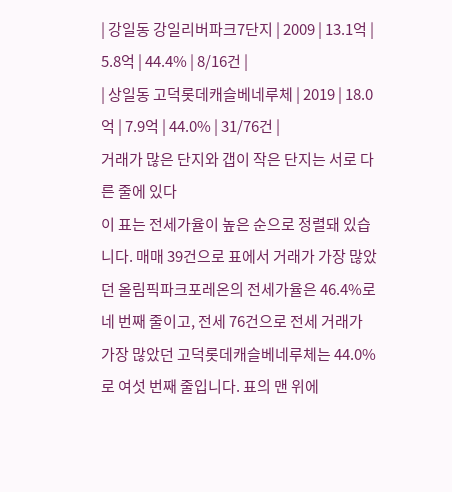| 강일동 강일리버파크7단지 | 2009 | 13.1억 | 5.8억 | 44.4% | 8/16건 |
| 상일동 고덕롯데캐슬베네루체 | 2019 | 18.0억 | 7.9억 | 44.0% | 31/76건 |
거래가 많은 단지와 갭이 작은 단지는 서로 다른 줄에 있다
이 표는 전세가율이 높은 순으로 정렬돼 있습니다. 매매 39건으로 표에서 거래가 가장 많았던 올림픽파크포레온의 전세가율은 46.4%로 네 번째 줄이고, 전세 76건으로 전세 거래가 가장 많았던 고덕롯데캐슬베네루체는 44.0%로 여섯 번째 줄입니다. 표의 맨 위에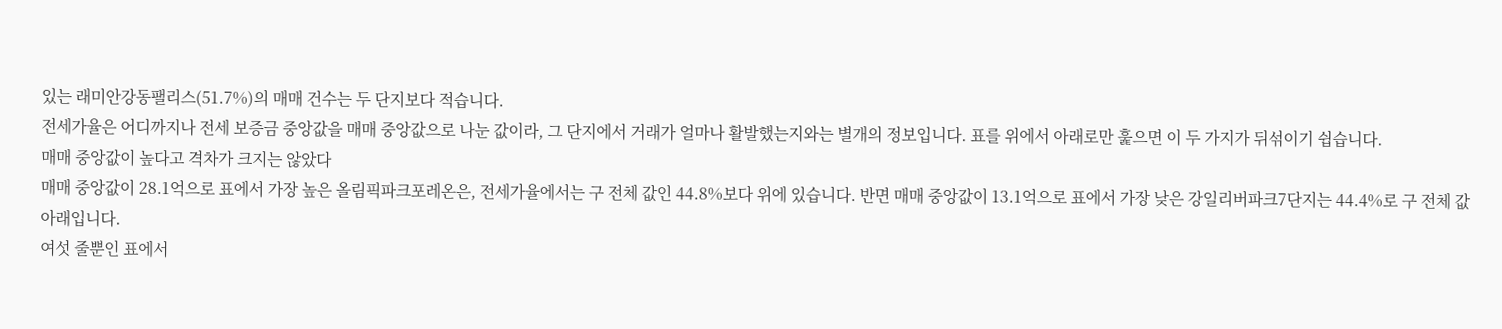있는 래미안강동팰리스(51.7%)의 매매 건수는 두 단지보다 적습니다.
전세가율은 어디까지나 전세 보증금 중앙값을 매매 중앙값으로 나눈 값이라, 그 단지에서 거래가 얼마나 활발했는지와는 별개의 정보입니다. 표를 위에서 아래로만 훑으면 이 두 가지가 뒤섞이기 쉽습니다.
매매 중앙값이 높다고 격차가 크지는 않았다
매매 중앙값이 28.1억으로 표에서 가장 높은 올림픽파크포레온은, 전세가율에서는 구 전체 값인 44.8%보다 위에 있습니다. 반면 매매 중앙값이 13.1억으로 표에서 가장 낮은 강일리버파크7단지는 44.4%로 구 전체 값 아래입니다.
여섯 줄뿐인 표에서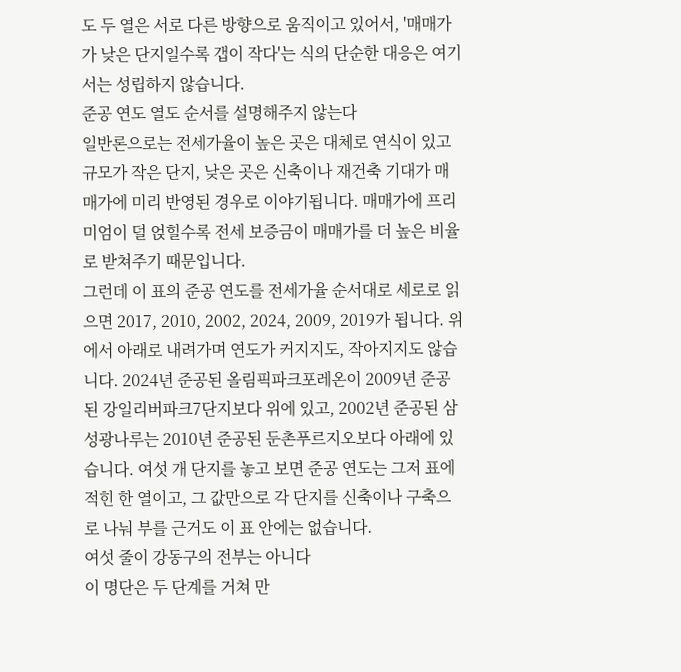도 두 열은 서로 다른 방향으로 움직이고 있어서, '매매가가 낮은 단지일수록 갭이 작다'는 식의 단순한 대응은 여기서는 성립하지 않습니다.
준공 연도 열도 순서를 설명해주지 않는다
일반론으로는 전세가율이 높은 곳은 대체로 연식이 있고 규모가 작은 단지, 낮은 곳은 신축이나 재건축 기대가 매매가에 미리 반영된 경우로 이야기됩니다. 매매가에 프리미엄이 덜 얹힐수록 전세 보증금이 매매가를 더 높은 비율로 받쳐주기 때문입니다.
그런데 이 표의 준공 연도를 전세가율 순서대로 세로로 읽으면 2017, 2010, 2002, 2024, 2009, 2019가 됩니다. 위에서 아래로 내려가며 연도가 커지지도, 작아지지도 않습니다. 2024년 준공된 올림픽파크포레온이 2009년 준공된 강일리버파크7단지보다 위에 있고, 2002년 준공된 삼성광나루는 2010년 준공된 둔촌푸르지오보다 아래에 있습니다. 여섯 개 단지를 놓고 보면 준공 연도는 그저 표에 적힌 한 열이고, 그 값만으로 각 단지를 신축이나 구축으로 나눠 부를 근거도 이 표 안에는 없습니다.
여섯 줄이 강동구의 전부는 아니다
이 명단은 두 단계를 거쳐 만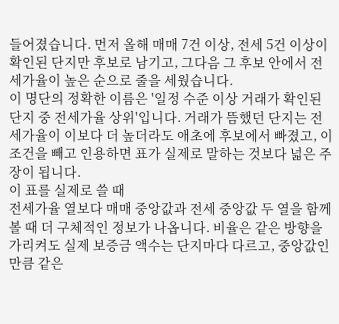들어졌습니다. 먼저 올해 매매 7건 이상, 전세 5건 이상이 확인된 단지만 후보로 남기고, 그다음 그 후보 안에서 전세가율이 높은 순으로 줄을 세웠습니다.
이 명단의 정확한 이름은 '일정 수준 이상 거래가 확인된 단지 중 전세가율 상위'입니다. 거래가 뜸했던 단지는 전세가율이 이보다 더 높더라도 애초에 후보에서 빠졌고, 이 조건을 빼고 인용하면 표가 실제로 말하는 것보다 넓은 주장이 됩니다.
이 표를 실제로 쓸 때
전세가율 열보다 매매 중앙값과 전세 중앙값 두 열을 함께 볼 때 더 구체적인 정보가 나옵니다. 비율은 같은 방향을 가리켜도 실제 보증금 액수는 단지마다 다르고, 중앙값인 만큼 같은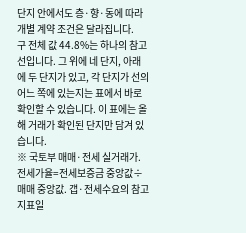단지 안에서도 층·향·동에 따라 개별 계약 조건은 달라집니다.
구 전체 값 44.8%는 하나의 참고선입니다. 그 위에 네 단지, 아래에 두 단지가 있고, 각 단지가 선의 어느 쪽에 있는지는 표에서 바로 확인할 수 있습니다. 이 표에는 올해 거래가 확인된 단지만 담겨 있습니다.
※ 국토부 매매·전세 실거래가. 전세가율=전세보증금 중앙값÷매매 중앙값. 갭·전세수요의 참고 지표일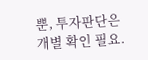뿐, 투자판단은 개별 확인 필요.